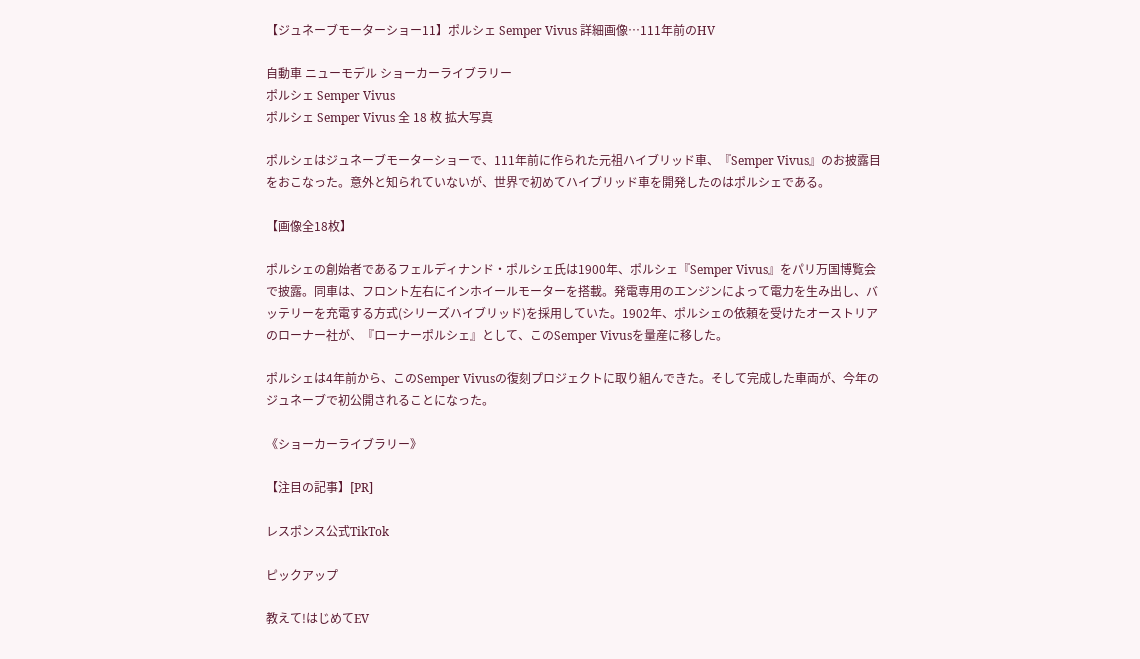【ジュネーブモーターショー11】ポルシェ Semper Vivus 詳細画像…111年前のHV

自動車 ニューモデル ショーカーライブラリー
ポルシェ Semper Vivus
ポルシェ Semper Vivus 全 18 枚 拡大写真

ポルシェはジュネーブモーターショーで、111年前に作られた元祖ハイブリッド車、『Semper Vivus』のお披露目をおこなった。意外と知られていないが、世界で初めてハイブリッド車を開発したのはポルシェである。

【画像全18枚】

ポルシェの創始者であるフェルディナンド・ポルシェ氏は1900年、ポルシェ『Semper Vivus』をパリ万国博覧会で披露。同車は、フロント左右にインホイールモーターを搭載。発電専用のエンジンによって電力を生み出し、バッテリーを充電する方式(シリーズハイブリッド)を採用していた。1902年、ポルシェの依頼を受けたオーストリアのローナー社が、『ローナーポルシェ』として、このSemper Vivusを量産に移した。

ポルシェは4年前から、このSemper Vivusの復刻プロジェクトに取り組んできた。そして完成した車両が、今年のジュネーブで初公開されることになった。

《ショーカーライブラリー》

【注目の記事】[PR]

レスポンス公式TikTok

ピックアップ

教えて!はじめてEV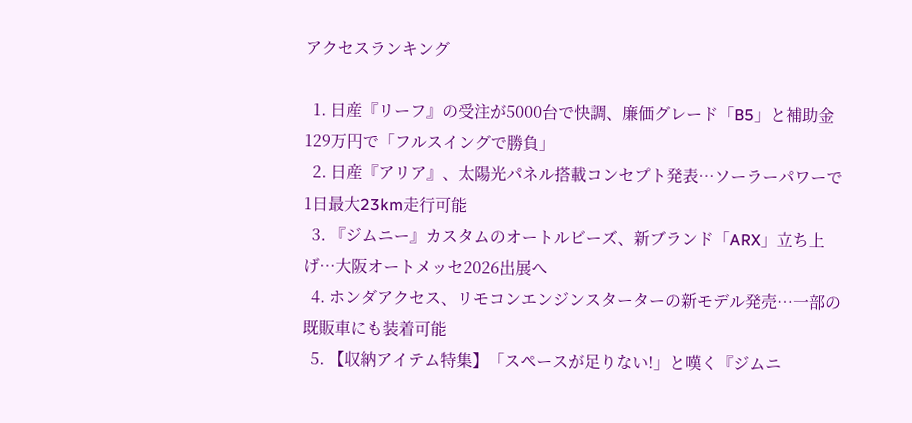アクセスランキング

  1. 日産『リーフ』の受注が5000台で快調、廉価グレード「B5」と補助金129万円で「フルスイングで勝負」
  2. 日産『アリア』、太陽光パネル搭載コンセプト発表…ソーラーパワーで1日最大23km走行可能
  3. 『ジムニー』カスタムのオートルビーズ、新ブランド「ARX」立ち上げ…大阪オートメッセ2026出展へ
  4. ホンダアクセス、リモコンエンジンスターターの新モデル発売…一部の既販車にも装着可能
  5. 【収納アイテム特集】「スペースが足りない!」と嘆く『ジムニ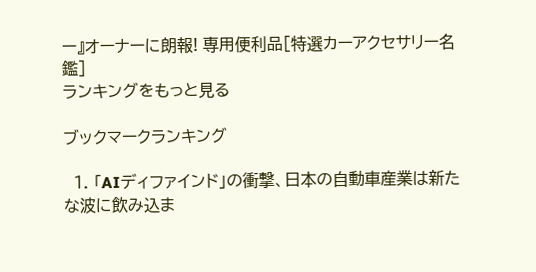ー』オーナーに朗報! 専用便利品[特選カーアクセサリー名鑑]
ランキングをもっと見る

ブックマークランキング

  1. 「AIディファインド」の衝撃、日本の自動車産業は新たな波に飲み込ま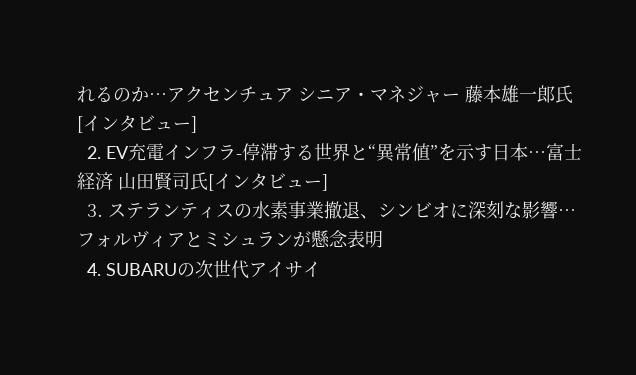れるのか…アクセンチュア シニア・マネジャー 藤本雄一郎氏[インタビュー]
  2. EV充電インフラ-停滞する世界と“異常値”を示す日本…富士経済 山田賢司氏[インタビュー]
  3. ステランティスの水素事業撤退、シンビオに深刻な影響…フォルヴィアとミシュランが懸念表明
  4. SUBARUの次世代アイサイ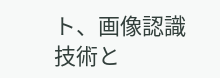ト、画像認識技術と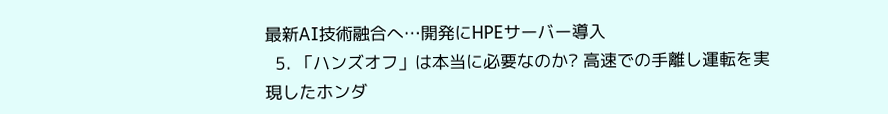最新AI技術融合へ…開発にHPEサーバー導入
  5. 「ハンズオフ」は本当に必要なのか? 高速での手離し運転を実現したホンダ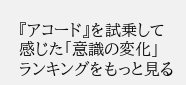『アコード』を試乗して感じた「意識の変化」
ランキングをもっと見る